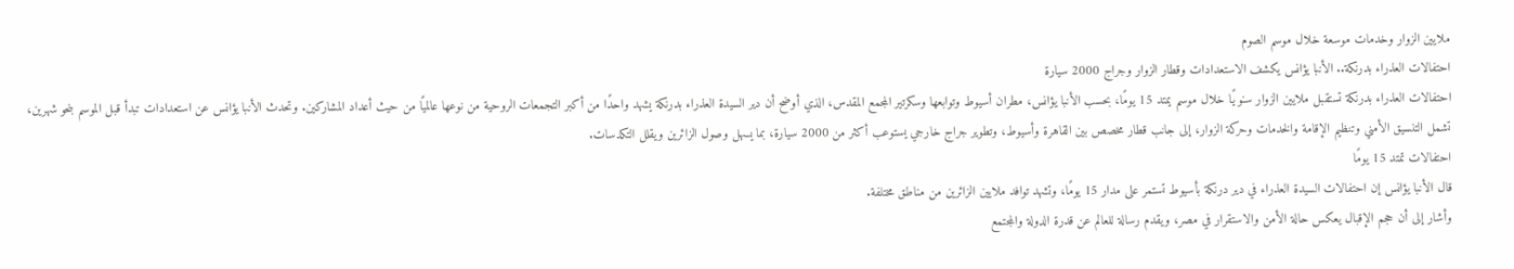ملايين الزوار وخدمات موسعة خلال موسم الصوم
احتفالات العذراء بدرنكة.. الأنبا يؤانس يكشف الاستعدادات وقطار الزوار وجراج 2000 سيارة
احتفالات العذراء بدرنكة تستقبل ملايين الزوار سنويًا خلال موسم يمتد 15 يومًا، بحسب الأنبا يؤانس، مطران أسيوط وتوابعها وسكرتير المجمع المقدس، الذي أوضح أن دير السيدة العذراء بدرنكة يشهد واحدًا من أكبر التجمعات الروحية من نوعها عالميًا من حيث أعداد المشاركين. وتحدث الأنبا يؤانس عن استعدادات تبدأ قبل الموسم بنحو شهرين، تشمل التنسيق الأمني وتنظيم الإقامة والخدمات وحركة الزوار، إلى جانب قطار مخصص بين القاهرة وأسيوط، وتطوير جراج خارجي يستوعب أكثر من 2000 سيارة، بما يسهل وصول الزائرين ويقلل التكدسات.
احتفالات تمتد 15 يومًا
قال الأنبا يؤانس إن احتفالات السيدة العذراء في دير درنكة بأسيوط تستمر على مدار 15 يومًا، وتشهد توافد ملايين الزائرين من مناطق مختلفة.
وأشار إلى أن حجم الإقبال يعكس حالة الأمن والاستقرار في مصر، ويقدم رسالة للعالم عن قدرة الدولة والمجتمع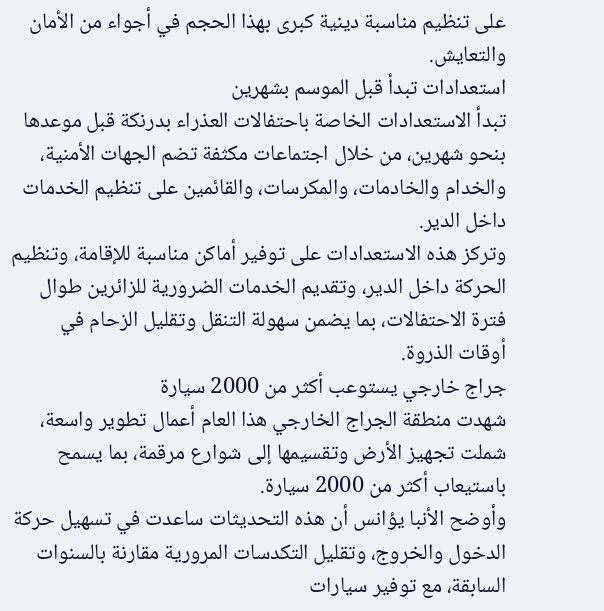على تنظيم مناسبة دينية كبرى بهذا الحجم في أجواء من الأمان والتعايش.
استعدادات تبدأ قبل الموسم بشهرين
تبدأ الاستعدادات الخاصة باحتفالات العذراء بدرنكة قبل موعدها بنحو شهرين، من خلال اجتماعات مكثفة تضم الجهات الأمنية، والخدام والخادمات، والمكرسات، والقائمين على تنظيم الخدمات داخل الدير.
وتركز هذه الاستعدادات على توفير أماكن مناسبة للإقامة، وتنظيم الحركة داخل الدير، وتقديم الخدمات الضرورية للزائرين طوال فترة الاحتفالات، بما يضمن سهولة التنقل وتقليل الزحام في أوقات الذروة.
جراج خارجي يستوعب أكثر من 2000 سيارة
شهدت منطقة الجراج الخارجي هذا العام أعمال تطوير واسعة، شملت تجهيز الأرض وتقسيمها إلى شوارع مرقمة، بما يسمح باستيعاب أكثر من 2000 سيارة.
وأوضح الأنبا يؤانس أن هذه التحديثات ساعدت في تسهيل حركة الدخول والخروج، وتقليل التكدسات المرورية مقارنة بالسنوات السابقة، مع توفير سيارات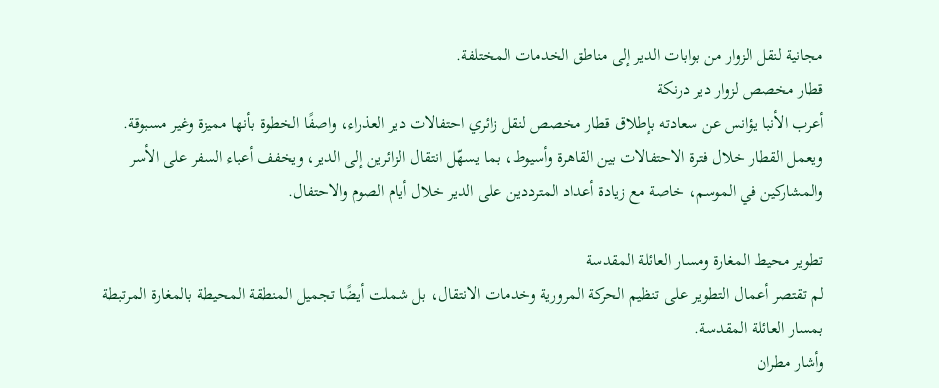مجانية لنقل الزوار من بوابات الدير إلى مناطق الخدمات المختلفة.
قطار مخصص لزوار دير درنكة
أعرب الأنبا يؤانس عن سعادته بإطلاق قطار مخصص لنقل زائري احتفالات دير العذراء، واصفًا الخطوة بأنها مميزة وغير مسبوقة.
ويعمل القطار خلال فترة الاحتفالات بين القاهرة وأسيوط، بما يسهّل انتقال الزائرين إلى الدير، ويخفف أعباء السفر على الأسر والمشاركين في الموسم، خاصة مع زيادة أعداد المترددين على الدير خلال أيام الصوم والاحتفال.

تطوير محيط المغارة ومسار العائلة المقدسة
لم تقتصر أعمال التطوير على تنظيم الحركة المرورية وخدمات الانتقال، بل شملت أيضًا تجميل المنطقة المحيطة بالمغارة المرتبطة بمسار العائلة المقدسة.
وأشار مطران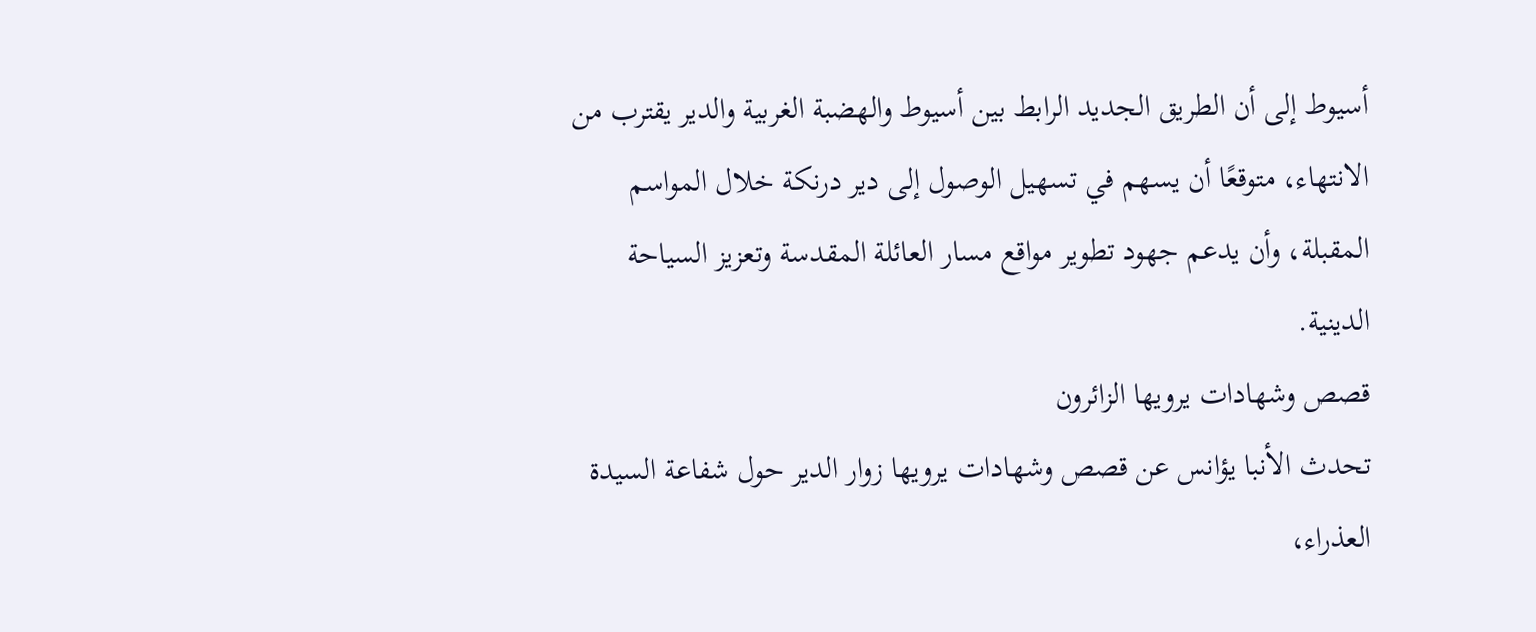أسيوط إلى أن الطريق الجديد الرابط بين أسيوط والهضبة الغربية والدير يقترب من الانتهاء، متوقعًا أن يسهم في تسهيل الوصول إلى دير درنكة خلال المواسم المقبلة، وأن يدعم جهود تطوير مواقع مسار العائلة المقدسة وتعزيز السياحة الدينية.
قصص وشهادات يرويها الزائرون
تحدث الأنبا يؤانس عن قصص وشهادات يرويها زوار الدير حول شفاعة السيدة العذراء،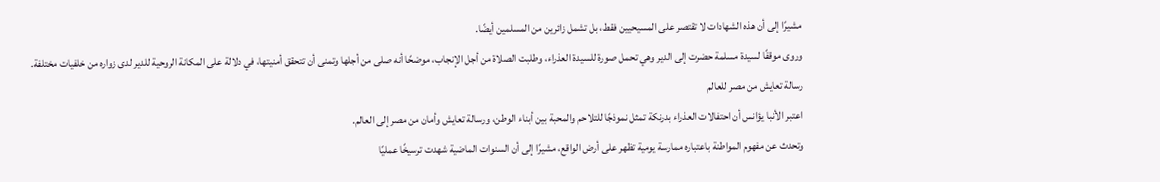مشيرًا إلى أن هذه الشهادات لا تقتصر على المسيحيين فقط، بل تشمل زائرين من المسلمين أيضًا.
وروى موقفًا لسيدة مسلمة حضرت إلى الدير وهي تحمل صورة للسيدة العذراء، وطلبت الصلاة من أجل الإنجاب، موضحًا أنه صلى من أجلها وتمنى أن تتحقق أمنيتها، في دلالة على المكانة الروحية للدير لدى زواره من خلفيات مختلفة.
رسالة تعايش من مصر للعالم
اعتبر الأنبا يؤانس أن احتفالات العذراء بدرنكة تمثل نموذجًا للتلاحم والمحبة بين أبناء الوطن، ورسالة تعايش وأمان من مصر إلى العالم.
وتحدث عن مفهوم المواطنة باعتباره ممارسة يومية تظهر على أرض الواقع، مشيرًا إلى أن السنوات الماضية شهدت ترسيخًا عمليًا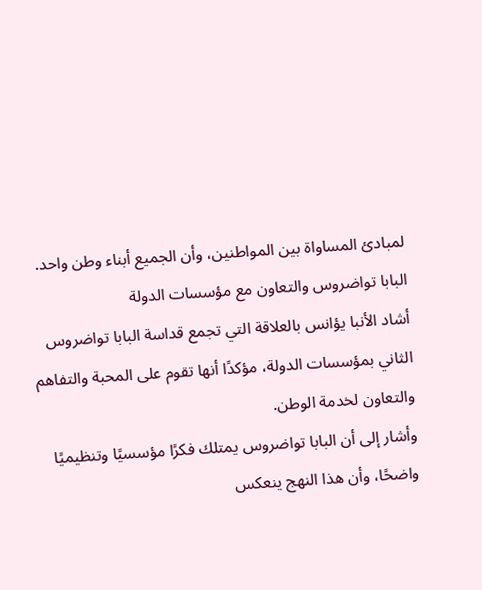لمبادئ المساواة بين المواطنين، وأن الجميع أبناء وطن واحد.
البابا تواضروس والتعاون مع مؤسسات الدولة
أشاد الأنبا يؤانس بالعلاقة التي تجمع قداسة البابا تواضروس الثاني بمؤسسات الدولة، مؤكدًا أنها تقوم على المحبة والتفاهم والتعاون لخدمة الوطن.
وأشار إلى أن البابا تواضروس يمتلك فكرًا مؤسسيًا وتنظيميًا واضحًا، وأن هذا النهج ينعكس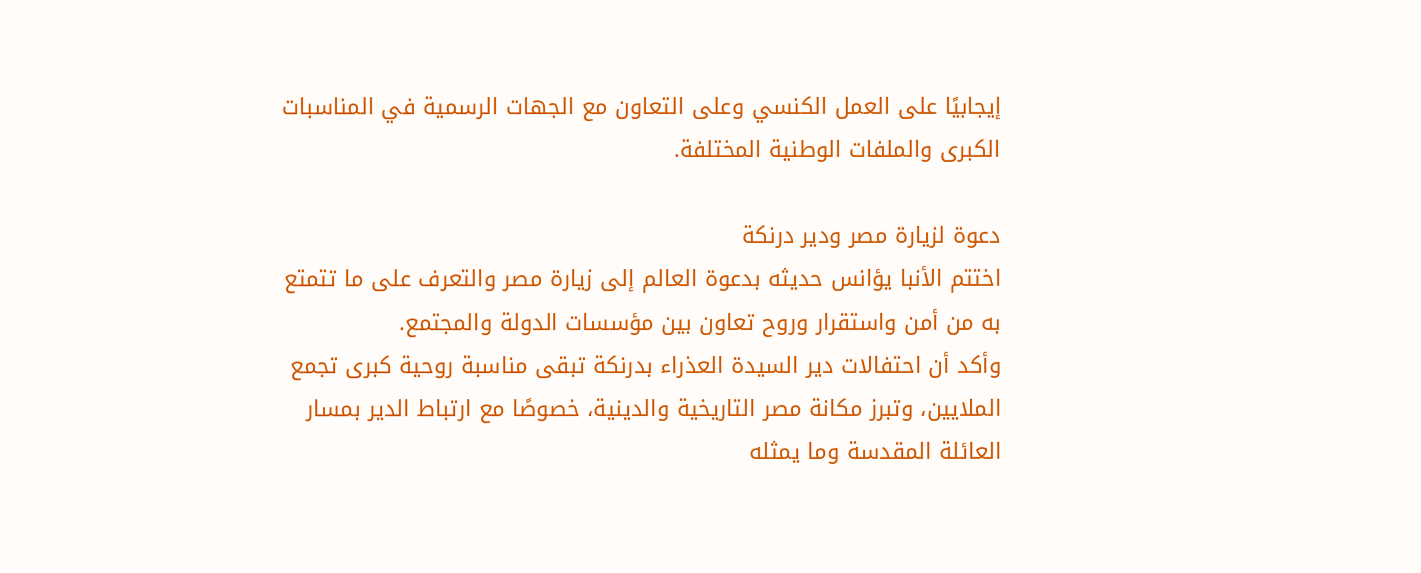إيجابيًا على العمل الكنسي وعلى التعاون مع الجهات الرسمية في المناسبات الكبرى والملفات الوطنية المختلفة.

دعوة لزيارة مصر ودير درنكة
اختتم الأنبا يؤانس حديثه بدعوة العالم إلى زيارة مصر والتعرف على ما تتمتع به من أمن واستقرار وروح تعاون بين مؤسسات الدولة والمجتمع.
وأكد أن احتفالات دير السيدة العذراء بدرنكة تبقى مناسبة روحية كبرى تجمع الملايين، وتبرز مكانة مصر التاريخية والدينية، خصوصًا مع ارتباط الدير بمسار العائلة المقدسة وما يمثله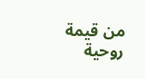من قيمة روحية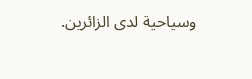وسياحية لدى الزائرين.